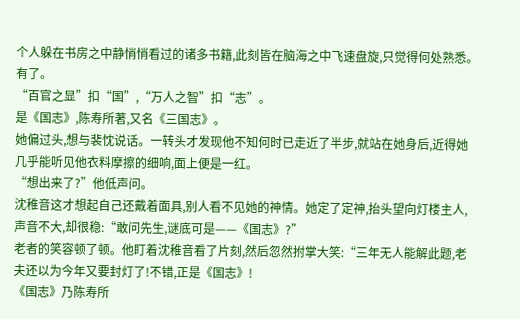个人躲在书房之中静悄悄看过的诸多书籍,此刻皆在脑海之中飞速盘旋,只觉得何处熟悉。
有了。
“百官之显”扣“国”,“万人之智”扣“志”。
是《国志》,陈寿所著,又名《三国志》。
她偏过头,想与裴忱说话。一转头才发现他不知何时已走近了半步,就站在她身后,近得她几乎能听见他衣料摩擦的细响,面上便是一红。
“想出来了?”他低声问。
沈稚音这才想起自己还戴着面具,别人看不见她的神情。她定了定神,抬头望向灯楼主人,声音不大,却很稳:“敢问先生,谜底可是——《国志》?”
老者的笑容顿了顿。他盯着沈稚音看了片刻,然后忽然拊掌大笑:“三年无人能解此题,老夫还以为今年又要封灯了!不错,正是《国志》!
《国志》乃陈寿所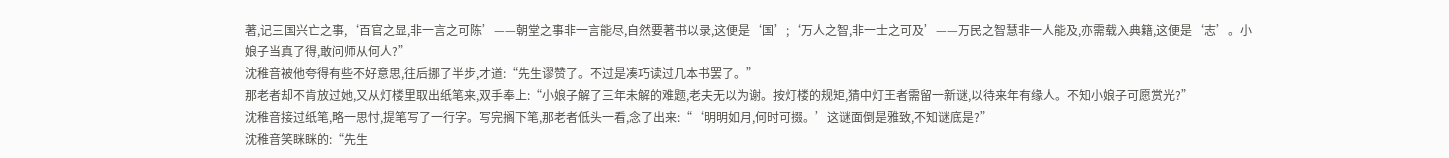著,记三国兴亡之事,‘百官之显,非一言之可陈’——朝堂之事非一言能尽,自然要著书以录,这便是‘国’;‘万人之智,非一士之可及’——万民之智慧非一人能及,亦需载入典籍,这便是‘志’。小娘子当真了得,敢问师从何人?”
沈稚音被他夸得有些不好意思,往后挪了半步,才道:“先生谬赞了。不过是凑巧读过几本书罢了。”
那老者却不肯放过她,又从灯楼里取出纸笔来,双手奉上:“小娘子解了三年未解的难题,老夫无以为谢。按灯楼的规矩,猜中灯王者需留一新谜,以待来年有缘人。不知小娘子可愿赏光?”
沈稚音接过纸笔,略一思忖,提笔写了一行字。写完搁下笔,那老者低头一看,念了出来:“‘明明如月,何时可掇。’这谜面倒是雅致,不知谜底是?”
沈稚音笑眯眯的:“先生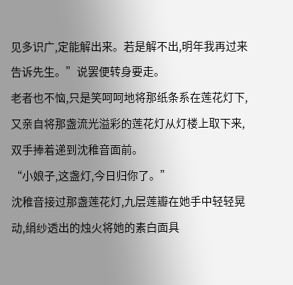见多识广,定能解出来。若是解不出,明年我再过来告诉先生。”说罢便转身要走。
老者也不恼,只是笑呵呵地将那纸条系在莲花灯下,又亲自将那盏流光溢彩的莲花灯从灯楼上取下来,双手捧着递到沈稚音面前。
“小娘子,这盏灯,今日归你了。”
沈稚音接过那盏莲花灯,九层莲瓣在她手中轻轻晃动,绢纱透出的烛火将她的素白面具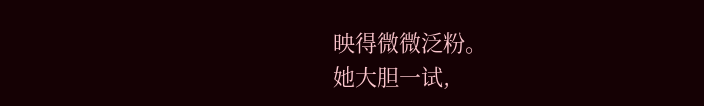映得微微泛粉。
她大胆一试,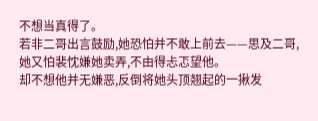不想当真得了。
若非二哥出言鼓励,她恐怕并不敢上前去——思及二哥,她又怕裴忱嫌她卖弄,不由得忐忑望他。
却不想他并无嫌恶,反倒将她头顶翘起的一揪发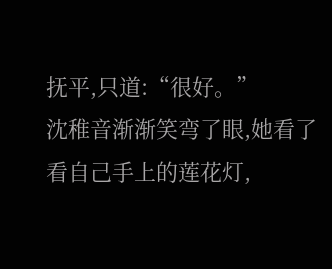抚平,只道:“很好。”
沈稚音渐渐笑弯了眼,她看了看自己手上的莲花灯,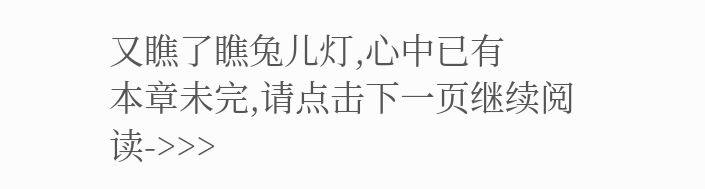又瞧了瞧兔儿灯,心中已有
本章未完,请点击下一页继续阅读->>>